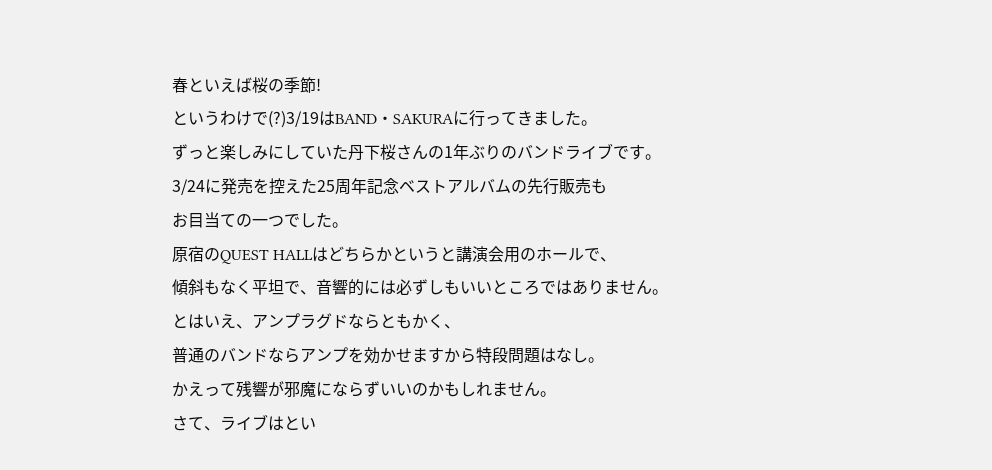春といえば桜の季節!
というわけで(?)3/19はBAND・SAKURAに行ってきました。
ずっと楽しみにしていた丹下桜さんの1年ぶりのバンドライブです。
3/24に発売を控えた25周年記念ベストアルバムの先行販売も
お目当ての一つでした。
原宿のQUEST HALLはどちらかというと講演会用のホールで、
傾斜もなく平坦で、音響的には必ずしもいいところではありません。
とはいえ、アンプラグドならともかく、
普通のバンドならアンプを効かせますから特段問題はなし。
かえって残響が邪魔にならずいいのかもしれません。
さて、ライブはとい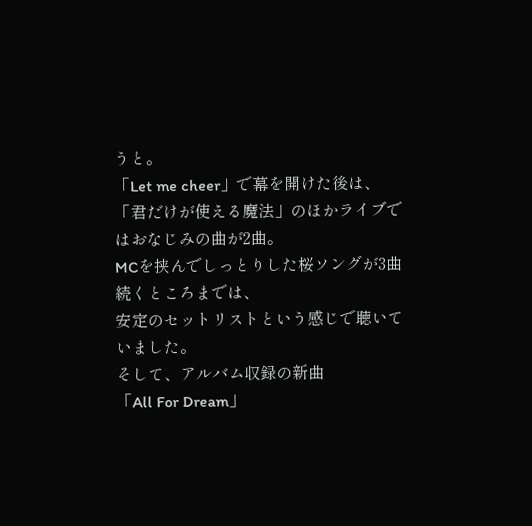うと。
「Let me cheer」で幕を開けた後は、
「君だけが使える魔法」のほかライブではおなじみの曲が2曲。
MCを挟んでしっとりした桜ソングが3曲続くところまでは、
安定のセットリストという感じで聴いていました。
そして、アルバム収録の新曲
「All For Dream」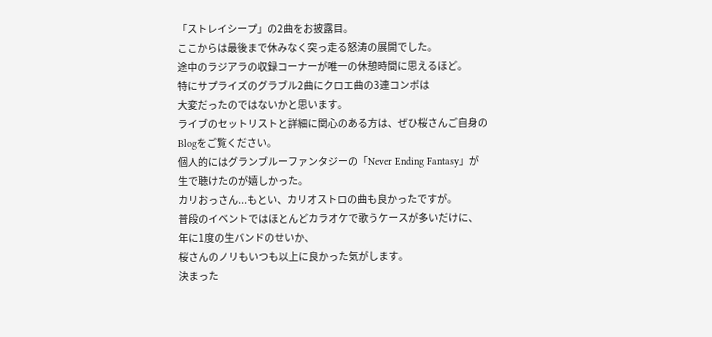「ストレイシープ」の2曲をお披露目。
ここからは最後まで休みなく突っ走る怒涛の展開でした。
途中のラジアラの収録コーナーが唯一の休憩時間に思えるほど。
特にサプライズのグラブル2曲にクロエ曲の3連コンボは
大変だったのではないかと思います。
ライブのセットリストと詳細に関心のある方は、ぜひ桜さんご自身のBlogをご覧ください。
個人的にはグランブルーファンタジーの「Never Ending Fantasy」が
生で聴けたのが嬉しかった。
カリおっさん...もとい、カリオストロの曲も良かったですが。
普段のイベントではほとんどカラオケで歌うケースが多いだけに、
年に1度の生バンドのせいか、
桜さんのノリもいつも以上に良かった気がします。
決まった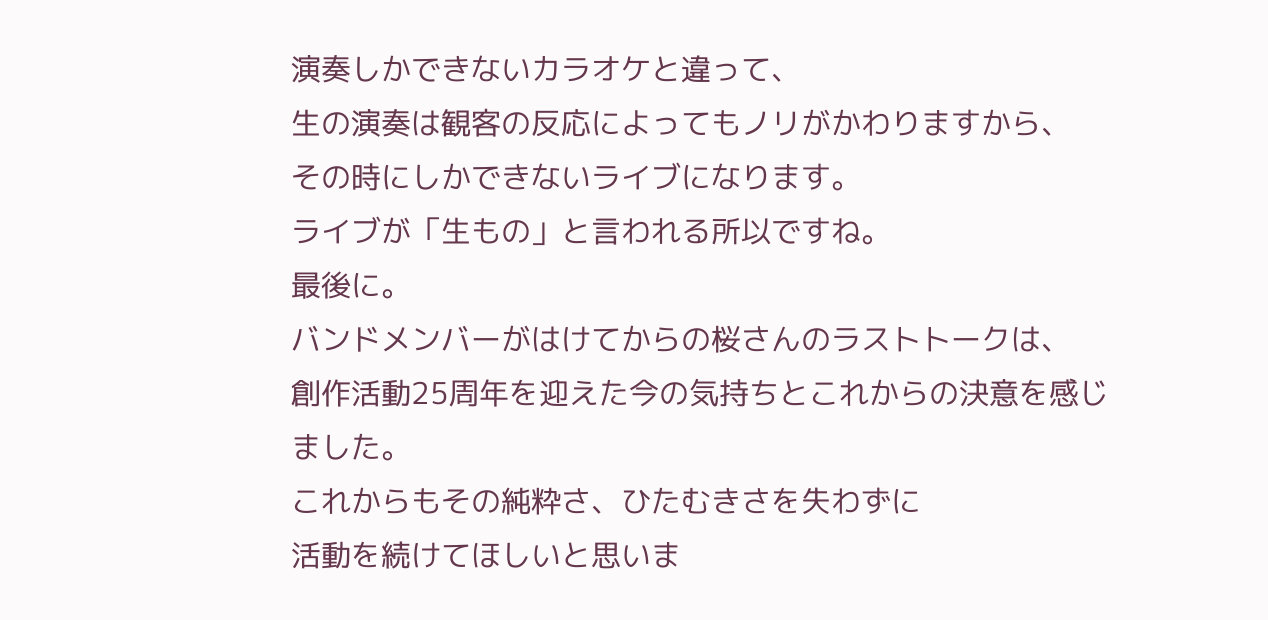演奏しかできないカラオケと違って、
生の演奏は観客の反応によってもノリがかわりますから、
その時にしかできないライブになります。
ライブが「生もの」と言われる所以ですね。
最後に。
バンドメンバーがはけてからの桜さんのラストトークは、
創作活動25周年を迎えた今の気持ちとこれからの決意を感じました。
これからもその純粋さ、ひたむきさを失わずに
活動を続けてほしいと思いま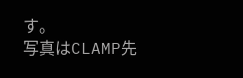す。
写真はCLAMP先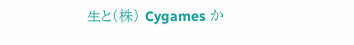生と(株) Cygames か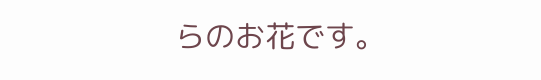らのお花です。